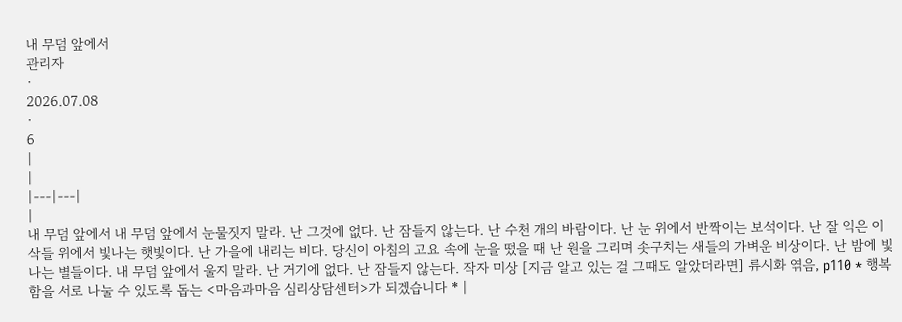내 무덤 앞에서
관리자
·
2026.07.08
·
6
|
|
|---|---|
|
내 무덤 앞에서 내 무덤 앞에서 눈물짓지 말라. 난 그것에 없다. 난 잠들지 않는다. 난 수천 개의 바람이다. 난 눈 위에서 반짝이는 보석이다. 난 잘 익은 이삭들 위에서 빛나는 햇빛이다. 난 가을에 내리는 비다. 당신이 아침의 고요 속에 눈을 떴을 때 난 원을 그리며 솟구치는 새들의 가벼운 비상이다. 난 밤에 빛나는 별들이다. 내 무덤 앞에서 울지 말라. 난 거기에 없다. 난 잠들지 않는다. 작자 미상 [지금 알고 있는 걸 그때도 알았더라면] 류시화 엮음, p110 * 행복함을 서로 나눌 수 있도록 돕는 <마음과마음 심리상담센터>가 되겠습니다 * |